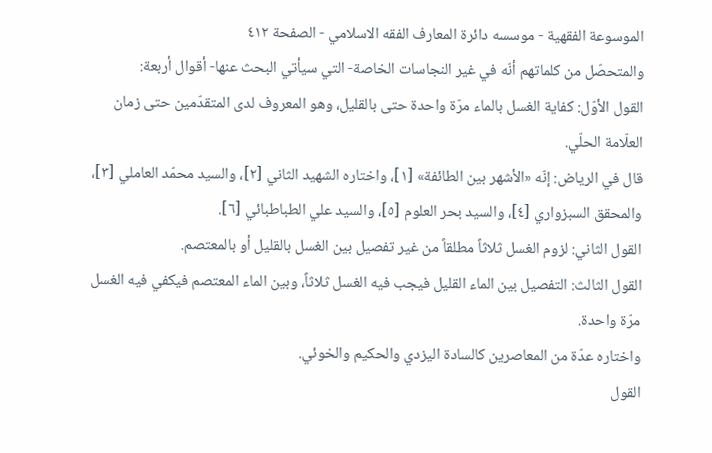الموسوعة الفقهية - موسسه دائرة المعارف الفقه الاسلامي - الصفحة ٤١٢
والمتحصّل من كلماتهم أنّه في غير النجاسات الخاصة- التي سيأتي البحث عنها- أقوال أربعة:
القول الأوّل: كفاية الغسل بالماء مرّة واحدة حتى بالقليل، وهو المعروف لدى المتقدّمين حتى زمان العلّامة الحلّي.
قال في الرياض: إنّه «الأشهر بين الطائفة» [١]، واختاره الشهيد الثاني [٢]، والسيد محمّد العاملي [٣]، والمحقق السبزواري [٤]، والسيد بحر العلوم [٥]، والسيد علي الطباطبائي [٦].
القول الثاني: لزوم الغسل ثلاثاً مطلقاً من غير تفصيل بين الغسل بالقليل أو بالمعتصم.
القول الثالث: التفصيل بين الماء القليل فيجب فيه الغسل ثلاثاً، وبين الماء المعتصم فيكفي فيه الغسل مرّة واحدة.
واختاره عدّة من المعاصرين كالسادة اليزدي والحكيم والخوئي.
القول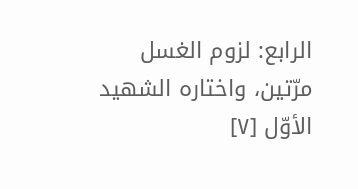الرابع: لزوم الغسل مرّتين، واختاره الشهيد الأوّل [٧]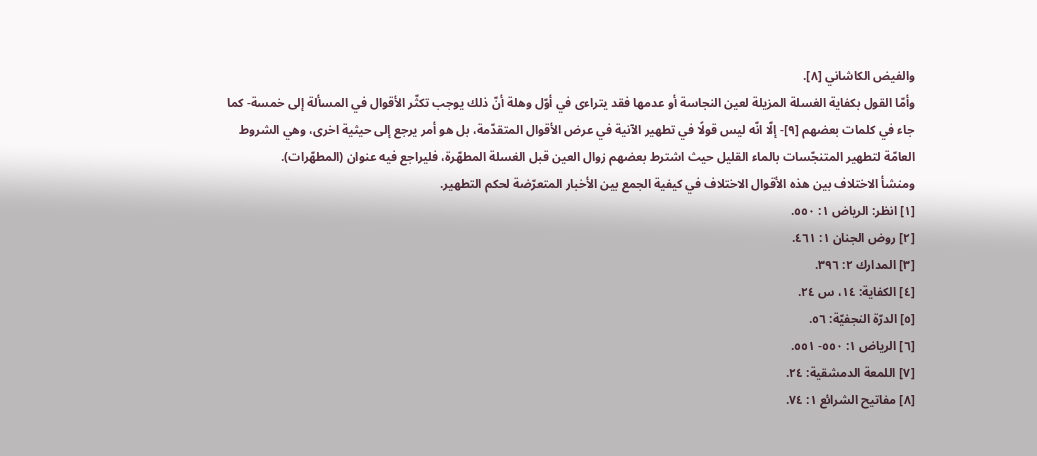والفيض الكاشاني [٨].
وأمّا القول بكفاية الغسلة المزيلة لعين النجاسة أو عدمها فقد يتراءى في أوّل وهلة أنّ ذلك يوجب تكثّر الأقوال في المسألة إلى خمسة- كما جاء في كلمات بعضهم [٩]- إلّا انّه ليس قولًا في تطهير الآنية في عرض الأقوال المتقدّمة، بل هو أمر يرجع إلى حيثية اخرى، وهي الشروط العامّة لتطهير المتنجّسات بالماء القليل حيث اشترط بعضهم زوال العين قبل الغسلة المطهّرة، فليراجع فيه عنوان (المطهّرات).
ومنشأ الاختلاف بين هذه الأقوال الاختلاف في كيفية الجمع بين الأخبار المتعرّضة لحكم التطهير.
[١] انظر: الرياض ١: ٥٥٠.
[٢] روض الجنان ١: ٤٦١.
[٣] المدارك ٢: ٣٩٦.
[٤] الكفاية: ١٤، س ٢٤.
[٥] الدرّة النجفيّة: ٥٦.
[٦] الرياض ١: ٥٥٠- ٥٥١.
[٧] اللمعة الدمشقية: ٢٤.
[٨] مفاتيح الشرائع ١: ٧٤.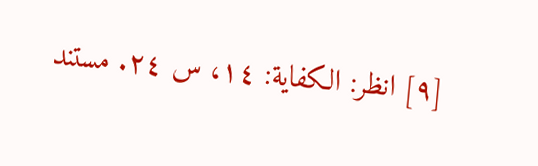[٩] انظر: الكفاية: ١٤، س ٢٤. مستند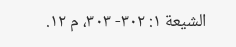الشيعة ١: ٣٠٢- ٣٠٣، م ١٢.